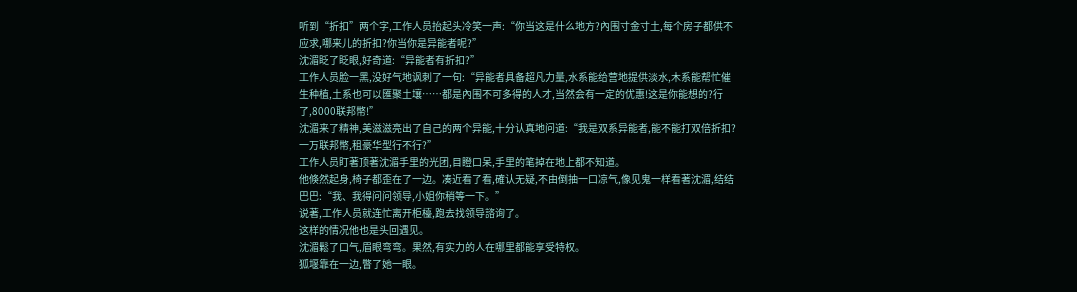听到“折扣”两个字,工作人员抬起头冷笑一声:“你当这是什么地方?內围寸金寸土,每个房子都供不应求,哪来儿的折扣?你当你是异能者呢?”
沈湄眨了眨眼,好奇道:“异能者有折扣?”
工作人员脸一黑,没好气地讽刺了一句:“异能者具备超凡力量,水系能给营地提供淡水,木系能帮忙催生种植,土系也可以匯聚土壤……都是內围不可多得的人才,当然会有一定的优惠!这是你能想的?行了,8000联邦幣!”
沈湄来了精神,美滋滋亮出了自己的两个异能,十分认真地问道:“我是双系异能者,能不能打双倍折扣?一万联邦幣,租豪华型行不行?”
工作人员盯著顶著沈湄手里的光团,目瞪口呆,手里的笔掉在地上都不知道。
他倏然起身,椅子都歪在了一边。凑近看了看,確认无疑,不由倒抽一口凉气,像见鬼一样看著沈湄,结结巴巴:“我、我得问问领导,小姐你稍等一下。”
说著,工作人员就连忙离开柜檯,跑去找领导諮询了。
这样的情况他也是头回遇见。
沈湄鬆了口气,眉眼弯弯。果然,有实力的人在哪里都能享受特权。
狐堰靠在一边,瞥了她一眼。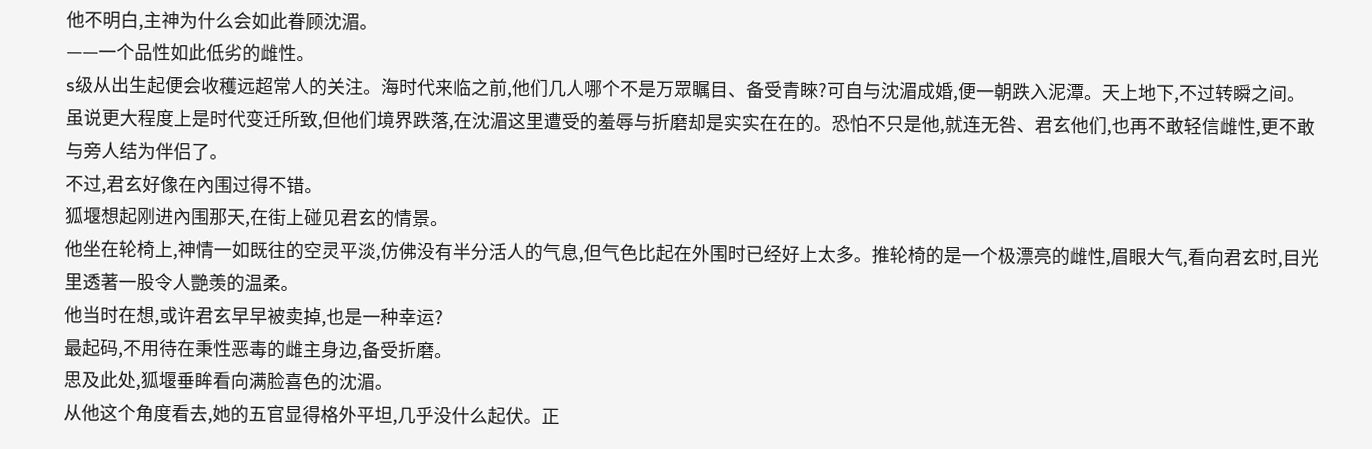他不明白,主神为什么会如此眷顾沈湄。
——一个品性如此低劣的雌性。
s级从出生起便会收穫远超常人的关注。海时代来临之前,他们几人哪个不是万眾瞩目、备受青睞?可自与沈湄成婚,便一朝跌入泥潭。天上地下,不过转瞬之间。
虽说更大程度上是时代变迁所致,但他们境界跌落,在沈湄这里遭受的羞辱与折磨却是实实在在的。恐怕不只是他,就连无咎、君玄他们,也再不敢轻信雌性,更不敢与旁人结为伴侣了。
不过,君玄好像在內围过得不错。
狐堰想起刚进內围那天,在街上碰见君玄的情景。
他坐在轮椅上,神情一如既往的空灵平淡,仿佛没有半分活人的气息,但气色比起在外围时已经好上太多。推轮椅的是一个极漂亮的雌性,眉眼大气,看向君玄时,目光里透著一股令人艷羡的温柔。
他当时在想,或许君玄早早被卖掉,也是一种幸运?
最起码,不用待在秉性恶毒的雌主身边,备受折磨。
思及此处,狐堰垂眸看向满脸喜色的沈湄。
从他这个角度看去,她的五官显得格外平坦,几乎没什么起伏。正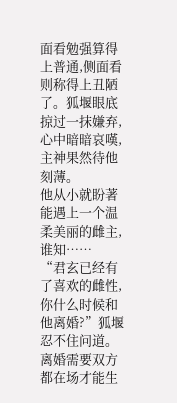面看勉强算得上普通,侧面看则称得上丑陋了。狐堰眼底掠过一抹嫌弃,心中暗暗哀嘆,主神果然待他刻薄。
他从小就盼著能遇上一个温柔美丽的雌主,谁知……
“君玄已经有了喜欢的雌性,你什么时候和他离婚?”狐堰忍不住问道。
离婚需要双方都在场才能生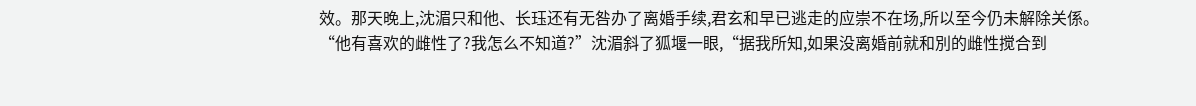效。那天晚上,沈湄只和他、长珏还有无咎办了离婚手续,君玄和早已逃走的应崇不在场,所以至今仍未解除关係。
“他有喜欢的雌性了?我怎么不知道?”沈湄斜了狐堰一眼,“据我所知,如果没离婚前就和別的雌性搅合到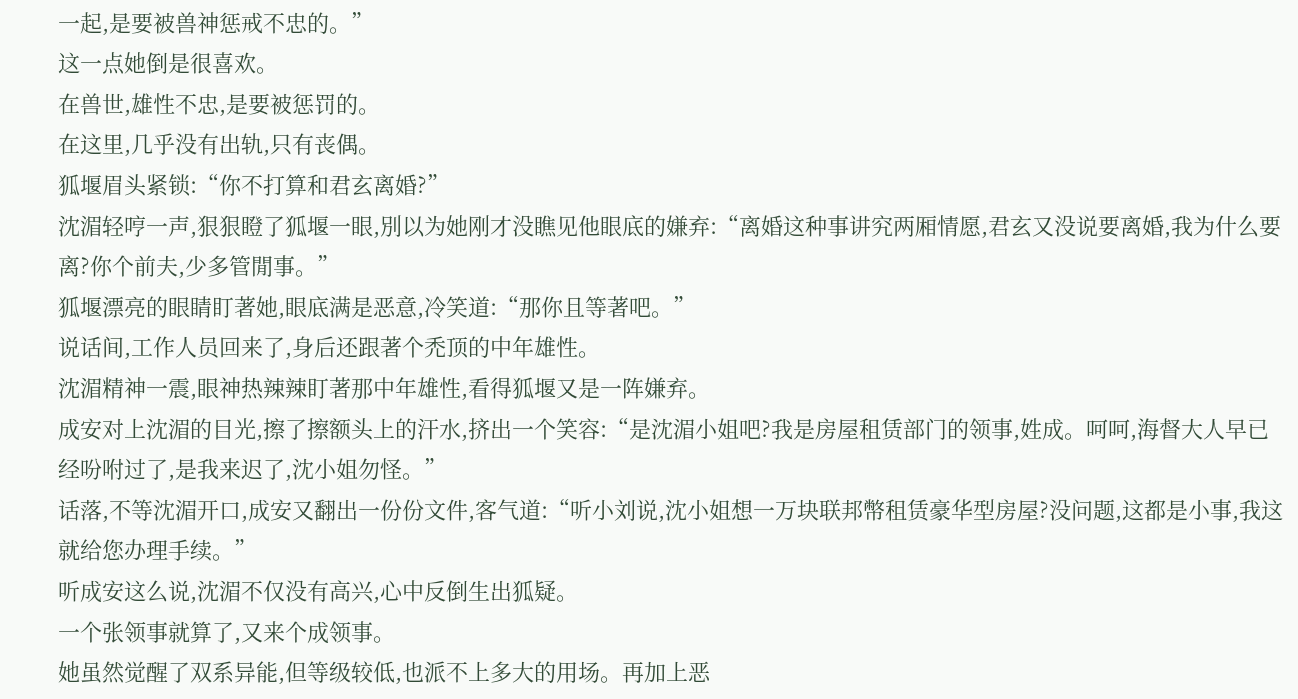一起,是要被兽神惩戒不忠的。”
这一点她倒是很喜欢。
在兽世,雄性不忠,是要被惩罚的。
在这里,几乎没有出轨,只有丧偶。
狐堰眉头紧锁:“你不打算和君玄离婚?”
沈湄轻哼一声,狠狠瞪了狐堰一眼,別以为她刚才没瞧见他眼底的嫌弃:“离婚这种事讲究两厢情愿,君玄又没说要离婚,我为什么要离?你个前夫,少多管閒事。”
狐堰漂亮的眼睛盯著她,眼底满是恶意,冷笑道:“那你且等著吧。”
说话间,工作人员回来了,身后还跟著个禿顶的中年雄性。
沈湄精神一震,眼神热辣辣盯著那中年雄性,看得狐堰又是一阵嫌弃。
成安对上沈湄的目光,擦了擦额头上的汗水,挤出一个笑容:“是沈湄小姐吧?我是房屋租赁部门的领事,姓成。呵呵,海督大人早已经吩咐过了,是我来迟了,沈小姐勿怪。”
话落,不等沈湄开口,成安又翻出一份份文件,客气道:“听小刘说,沈小姐想一万块联邦幣租赁豪华型房屋?没问题,这都是小事,我这就给您办理手续。”
听成安这么说,沈湄不仅没有高兴,心中反倒生出狐疑。
一个张领事就算了,又来个成领事。
她虽然觉醒了双系异能,但等级较低,也派不上多大的用场。再加上恶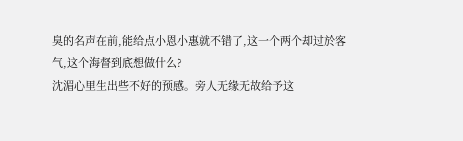臭的名声在前,能给点小恩小惠就不错了,这一个两个却过於客气,这个海督到底想做什么?
沈湄心里生出些不好的预感。旁人无缘无故给予这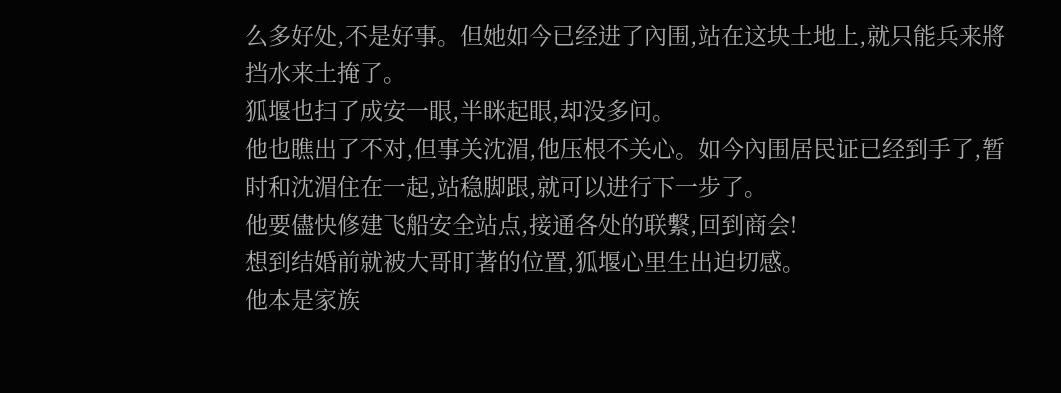么多好处,不是好事。但她如今已经进了內围,站在这块土地上,就只能兵来將挡水来土掩了。
狐堰也扫了成安一眼,半眯起眼,却没多问。
他也瞧出了不对,但事关沈湄,他压根不关心。如今內围居民证已经到手了,暂时和沈湄住在一起,站稳脚跟,就可以进行下一步了。
他要儘快修建飞船安全站点,接通各处的联繫,回到商会!
想到结婚前就被大哥盯著的位置,狐堰心里生出迫切感。
他本是家族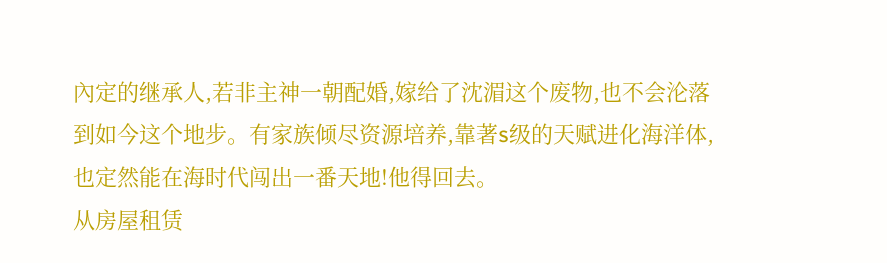內定的继承人,若非主神一朝配婚,嫁给了沈湄这个废物,也不会沦落到如今这个地步。有家族倾尽资源培养,靠著s级的天赋进化海洋体,也定然能在海时代闯出一番天地!他得回去。
从房屋租赁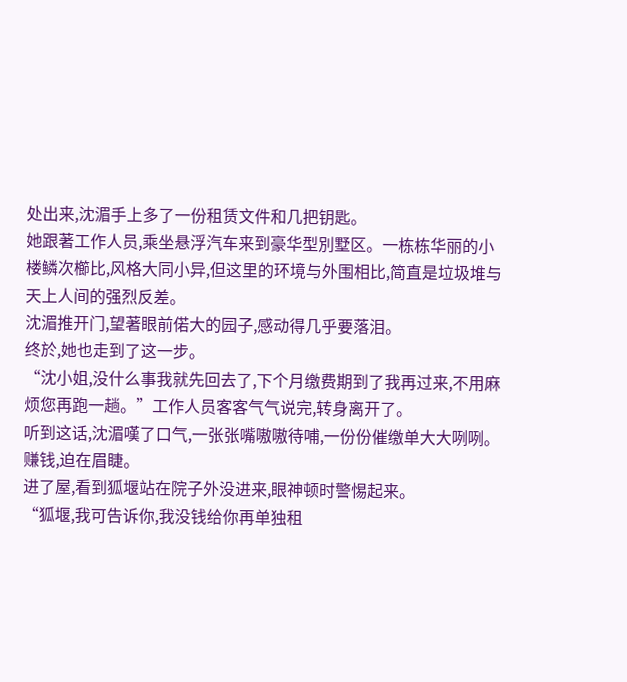处出来,沈湄手上多了一份租赁文件和几把钥匙。
她跟著工作人员,乘坐悬浮汽车来到豪华型別墅区。一栋栋华丽的小楼鳞次櫛比,风格大同小异,但这里的环境与外围相比,简直是垃圾堆与天上人间的强烈反差。
沈湄推开门,望著眼前偌大的园子,感动得几乎要落泪。
终於,她也走到了这一步。
“沈小姐,没什么事我就先回去了,下个月缴费期到了我再过来,不用麻烦您再跑一趟。”工作人员客客气气说完,转身离开了。
听到这话,沈湄嘆了口气,一张张嘴嗷嗷待哺,一份份催缴单大大咧咧。
赚钱,迫在眉睫。
进了屋,看到狐堰站在院子外没进来,眼神顿时警惕起来。
“狐堰,我可告诉你,我没钱给你再单独租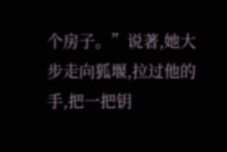个房子。”说著,她大步走向狐堰,拉过他的手,把一把钥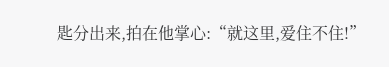匙分出来,拍在他掌心:“就这里,爱住不住!”